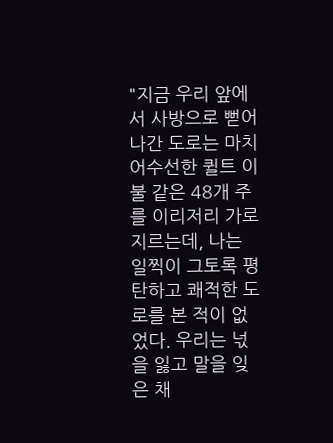"지금 우리 앞에서 사방으로 뻗어나간 도로는 마치 어수선한 퀼트 이불 같은 48개 주를 이리저리 가로지르는데, 나는 일찍이 그토록 평탄하고 쾌적한 도로를 본 적이 없었다. 우리는 넋을 잃고 말을 잊은 채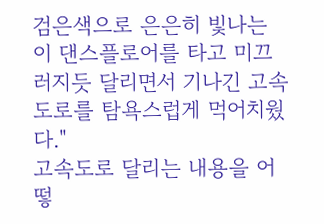검은색으로 은은히 빛나는 이 댄스플로어를 타고 미끄러지듯 달리면서 기나긴 고속도로를 탐욕스럽게 먹어치웠다."
고속도로 달리는 내용을 어떻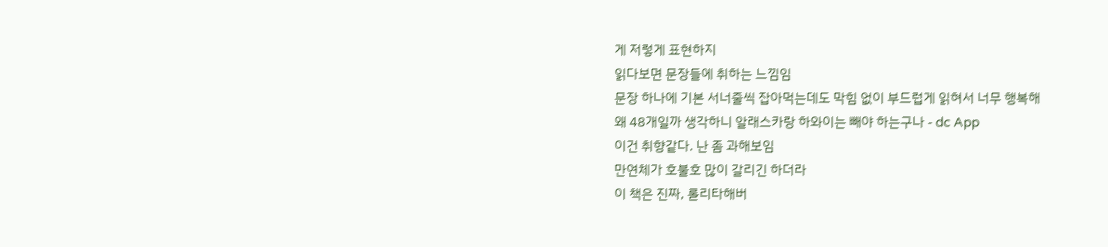게 저렇게 표현하지
읽다보면 문장들에 취하는 느낌임
문장 하나에 기본 서너줄씩 잡아먹는데도 막힘 없이 부드럽게 읽혀서 너무 행복해
왜 48개일까 생각하니 알래스카랑 하와이는 빼야 하는구나 - dc App
이건 취향같다. 난 좀 과해보임
만연체가 호불호 많이 갈리긴 하더라
이 책은 진짜, 롤리타해버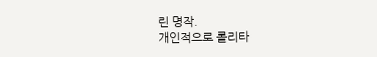린 명작.
개인적으로 롤리타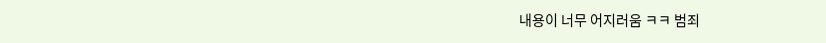내용이 너무 어지러움 ㅋㅋ 범죄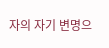자의 자기 변명으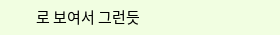로 보여서 그런듯